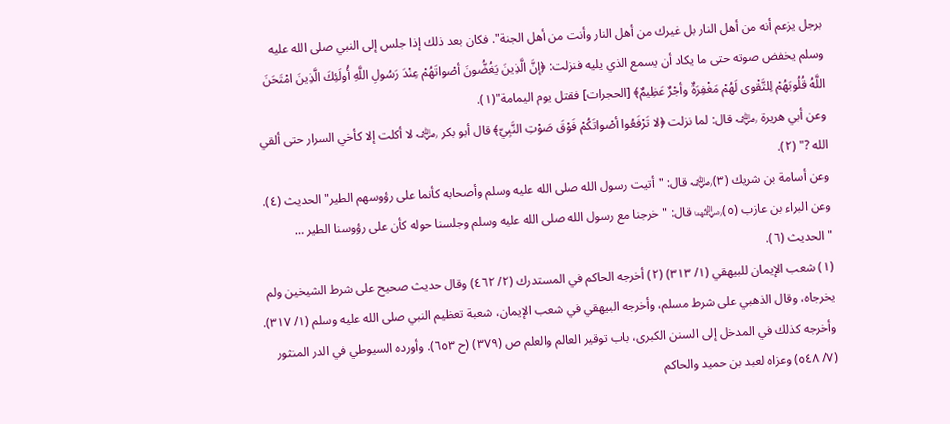برجل يزعم أنه من أهل النار بل غيرك من أهل النار وأنت من أهل الجنة". فكان بعد ذلك إذا جلس إلى النبي صلى الله عليه وسلم يخفض صوته حتى ما يكاد أن يسمع الذي يليه فنزلت: ﴿إنَّ الَّذِينَ يَغُضُّونَ أصْواتَهُمْ عِنْدَ رَسُولِ اللَّهِ أُولَئِكَ الَّذِينَ امْتَحَنَ اللَّهُ قُلُوبَهُمْ لِلتَّقْوى لَهُمْ مَغْفِرَةٌ وأجْرٌ عَظِيمٌ﴾ [الحجرات] فقتل يوم اليمامة"(١).
وعن أبي هريرة ﵁ قال: لما نزلت ﴿لا تَرْفَعُوا أصْواتَكُمْ فَوْقَ صَوْتِ النَّبِيّ﴾ قال أبو بكر ﵁ لا أكلت إلا كأخي السرار حتى ألقي الله ?" (٢).
وعن أسامة بن شريك (٣)﵁ قال: "أتيت رسول الله صلى الله عليه وسلم وأصحابه كأنما على رؤوسهم الطير" الحديث (٤).
وعن البراء بن عازب (٥)﵄ قال: "خرجنا مع رسول الله صلى الله عليه وسلم وجلسنا حوله كأن على رؤوسنا الطير … "الحديث (٦).
(١) شعب الإيمان للبيهقي (١/ ٣١٣) (٢) أخرجه الحاكم في المستدرك (٢/ ٤٦٢) وقال حديث صحيح على شرط الشيخين ولم يخرجاه، وقال الذهبي على شرط مسلم، وأخرجه البيهقي في شعب الإيمان، شعبة تعظيم النبي صلى الله عليه وسلم (١/ ٣١٧). وأخرجه كذلك في المدخل إلى السنن الكبرى، باب توقير العالم والعلم ص (٣٧٩) (ح ٦٥٣). وأورده السيوطي في الدر المنثور (٧/ ٥٤٨) وعزاه لعبد بن حميد والحاكم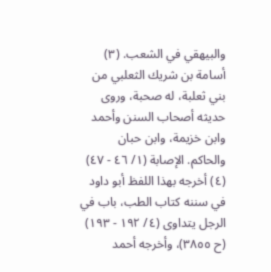والبيهقي في الشعب. (٣) أسامة بن شريك الثعلبي من بني ثعلبة، له صحبة، وروى حديثه أصحاب السنن وأحمد وابن خزيمة، وابن حبان والحاكم. الإصابة (١/ ٤٦ - ٤٧) (٤) أخرجه بهذا اللفظ أبو داود في سننه كتاب الطب، باب في الرجل يتداوى (٤/ ١٩٢ - ١٩٣) (ح ٣٨٥٥)، وأخرجه أحمد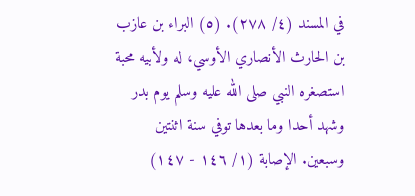في المسند (٤/ ٢٧٨). (٥) البراء بن عازب بن الحارث الأنصاري الأوسي، له ولأبيه محبة استصغره النبي صلى الله عليه وسلم يوم بدر وشهد أحدا وما بعدها توفي سنة اثنتين وسبعين. الإصابة (١/ ١٤٦ - ١٤٧)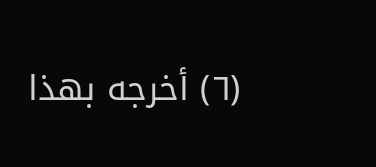(٦) أخرجه بهذا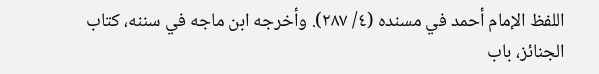اللفظ الإمام أحمد في مسنده (٤/ ٢٨٧). وأخرجه ابن ماجه في سننه، كتاب الجنائز، باب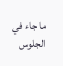ما جاء في الجلوس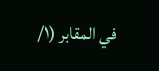في المقابر (١/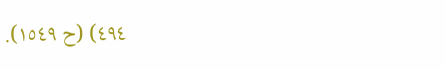٤٩٤) (ح ١٥٤٩).